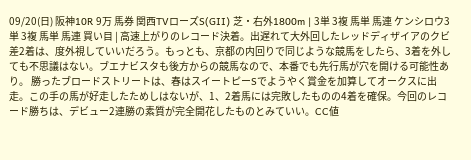09/20(日) 阪神10R 9万 馬券 関西TVローズS(GII) 芝・右外1800m | 3単 3複 馬単 馬連 ケンシロウ3単 3複 馬単 馬連 買い目 | 高速上がりのレコード決着。出遅れて大外回したレッドディザイアのクビ差2着は、度外視していいだろう。もっとも、京都の内回りで同じような競馬をしたら、3着を外しても不思議はない。ブエナビスタも後方からの競馬なので、本番でも先行馬が穴を開ける可能性あり。 勝ったブロードストリートは、春はスイートピーSでようやく賞金を加算してオークスに出走。この手の馬が好走したためしはないが、1、2着馬には完敗したものの4着を確保。今回のレコード勝ちは、デビュー2連勝の素質が完全開花したものとみていい。CC値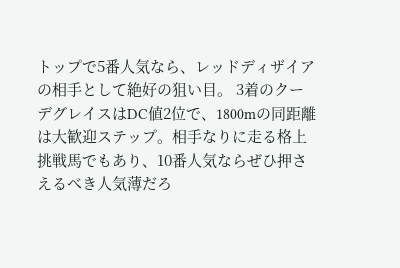トップで5番人気なら、レッドディザイアの相手として絶好の狙い目。 3着のクーデグレイスはDC値2位で、1800mの同距離は大歓迎ステップ。相手なりに走る格上挑戦馬でもあり、10番人気ならぜひ押さえるべき人気薄だろ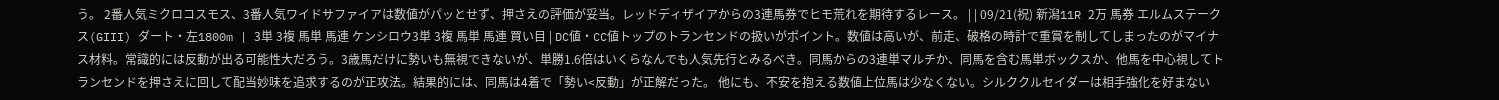う。 2番人気ミクロコスモス、3番人気ワイドサファイアは数値がパッとせず、押さえの評価が妥当。レッドディザイアからの3連馬券でヒモ荒れを期待するレース。 | | 09/21(祝) 新潟11R 2万 馬券 エルムステークス(GIII) ダート・左1800m | 3単 3複 馬単 馬連 ケンシロウ3単 3複 馬単 馬連 買い目 | DC値・CC値トップのトランセンドの扱いがポイント。数値は高いが、前走、破格の時計で重賞を制してしまったのがマイナス材料。常識的には反動が出る可能性大だろう。3歳馬だけに勢いも無視できないが、単勝1.6倍はいくらなんでも人気先行とみるべき。同馬からの3連単マルチか、同馬を含む馬単ボックスか、他馬を中心視してトランセンドを押さえに回して配当妙味を追求するのが正攻法。結果的には、同馬は4着で「勢い<反動」が正解だった。 他にも、不安を抱える数値上位馬は少なくない。シルククルセイダーは相手強化を好まない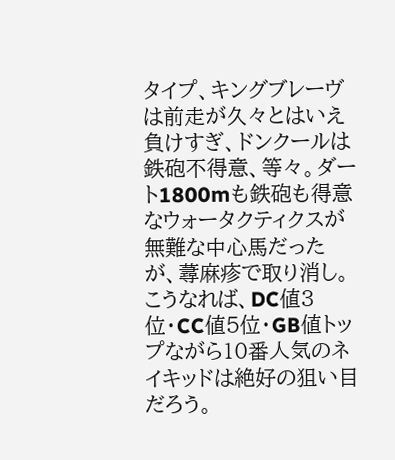タイプ、キングブレーヴは前走が久々とはいえ負けすぎ、ドンクールは鉄砲不得意、等々。ダート1800mも鉄砲も得意なウォータクティクスが無難な中心馬だったが、蕁麻疹で取り消し。こうなれば、DC値3位・CC値5位・GB値トップながら10番人気のネイキッドは絶好の狙い目だろう。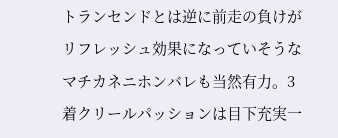トランセンドとは逆に前走の負けがリフレッシュ効果になっていそうなマチカネニホンバレも当然有力。3着クリールパッションは目下充実一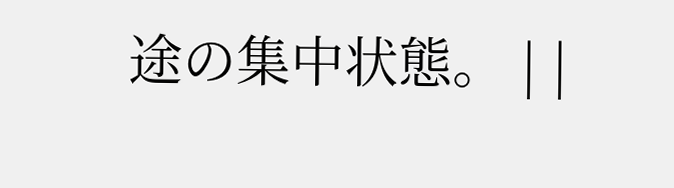途の集中状態。 | |